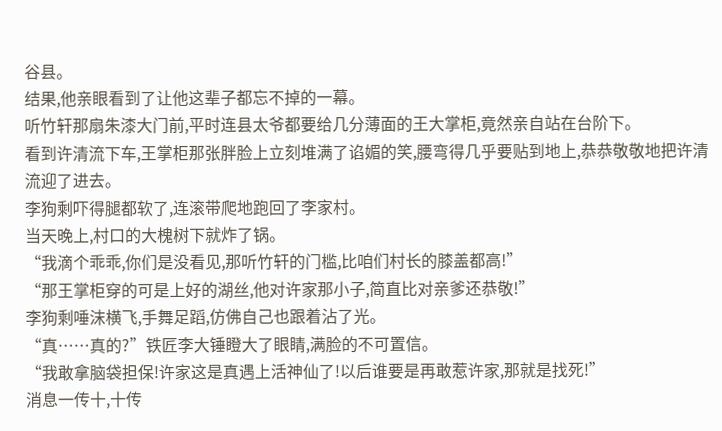谷县。
结果,他亲眼看到了让他这辈子都忘不掉的一幕。
听竹轩那扇朱漆大门前,平时连县太爷都要给几分薄面的王大掌柜,竟然亲自站在台阶下。
看到许清流下车,王掌柜那张胖脸上立刻堆满了谄媚的笑,腰弯得几乎要贴到地上,恭恭敬敬地把许清流迎了进去。
李狗剩吓得腿都软了,连滚带爬地跑回了李家村。
当天晚上,村口的大槐树下就炸了锅。
“我滴个乖乖,你们是没看见,那听竹轩的门槛,比咱们村长的膝盖都高!”
“那王掌柜穿的可是上好的湖丝,他对许家那小子,简直比对亲爹还恭敬!”
李狗剩唾沫横飞,手舞足蹈,仿佛自己也跟着沾了光。
“真……真的?”铁匠李大锤瞪大了眼睛,满脸的不可置信。
“我敢拿脑袋担保!许家这是真遇上活神仙了!以后谁要是再敢惹许家,那就是找死!”
消息一传十,十传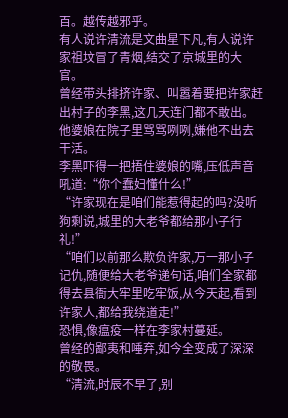百。越传越邪乎。
有人说许清流是文曲星下凡,有人说许家祖坟冒了青烟,结交了京城里的大官。
曾经带头排挤许家、叫嚣着要把许家赶出村子的李黑,这几天连门都不敢出。
他婆娘在院子里骂骂咧咧,嫌他不出去干活。
李黑吓得一把捂住婆娘的嘴,压低声音吼道:“你个蠢妇懂什么!”
“许家现在是咱们能惹得起的吗?没听狗剩说,城里的大老爷都给那小子行礼!”
“咱们以前那么欺负许家,万一那小子记仇,随便给大老爷递句话,咱们全家都得去县衙大牢里吃牢饭,从今天起,看到许家人,都给我绕道走!”
恐惧,像瘟疫一样在李家村蔓延。
曾经的鄙夷和唾弃,如今全变成了深深的敬畏。
“清流,时辰不早了,别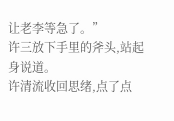让老李等急了。”
许三放下手里的斧头,站起身说道。
许清流收回思绪,点了点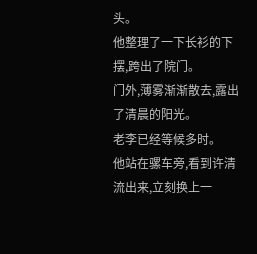头。
他整理了一下长衫的下摆,跨出了院门。
门外,薄雾渐渐散去,露出了清晨的阳光。
老李已经等候多时。
他站在骡车旁,看到许清流出来,立刻换上一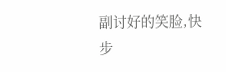副讨好的笑脸,快步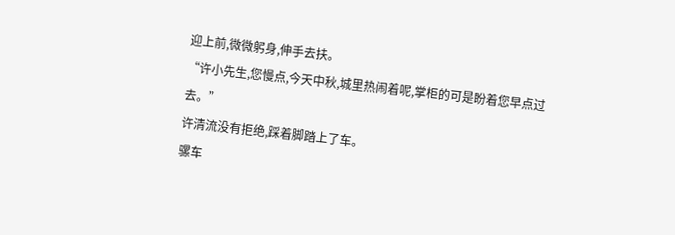迎上前,微微躬身,伸手去扶。
“许小先生,您慢点,今天中秋,城里热闹着呢,掌柜的可是盼着您早点过去。”
许清流没有拒绝,踩着脚踏上了车。
骡车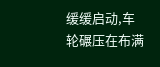缓缓启动,车轮碾压在布满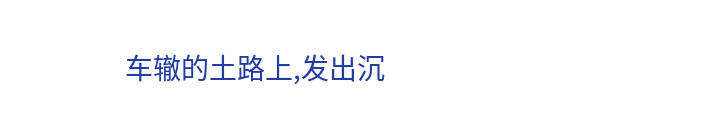车辙的土路上,发出沉